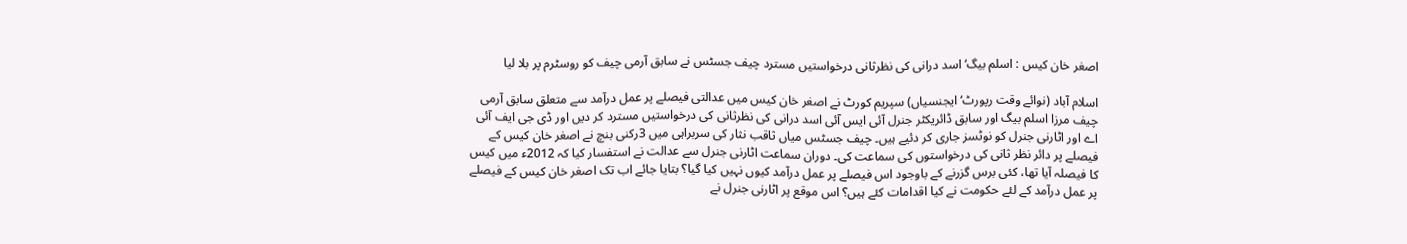اصغر خان کیس : اسلم بیگ‘ اسد درانی کی نظرثانی درخواستیں مسترد چیف جسٹس نے سابق آرمی چیف کو روسٹرم پر بلا لیا

اسلام آباد (نوائے وقت رپورٹ‘ ایجنسیاں) سپریم کورٹ نے اصغر خان کیس میں عدالتی فیصلے پر عمل درآمد سے متعلق سابق آرمی چیف مرزا اسلم بیگ اور سابق ڈائریکٹر جنرل آئی ایس آئی اسد درانی کی نظرثانی کی درخواستیں مسترد کر دیں اور ڈی جی ایف آئی اے اور اٹارنی جنرل کو نوٹسز جاری کر دئیے ہیں۔ چیف جسٹس میاں ثاقب نثار کی سربراہی میں 3رکنی بنچ نے اصغر خان کیس کے فیصلے پر دائر نظر ثانی کی درخواستوں کی سماعت کی۔ دوران سماعت اٹارنی جنرل سے عدالت نے استفسار کیا کہ 2012ء میں کیس کا فیصلہ آیا تھا، کئی برس گزرنے کے باوجود اس فیصلے پر عمل درآمد کیوں نہیں کیا گیا؟ بتایا جائے اب تک اصغر خان کیس کے فیصلے پر عمل درآمد کے لئے حکومت نے کیا اقدامات کئے ہیں؟ اس موقع پر اٹارنی جنرل نے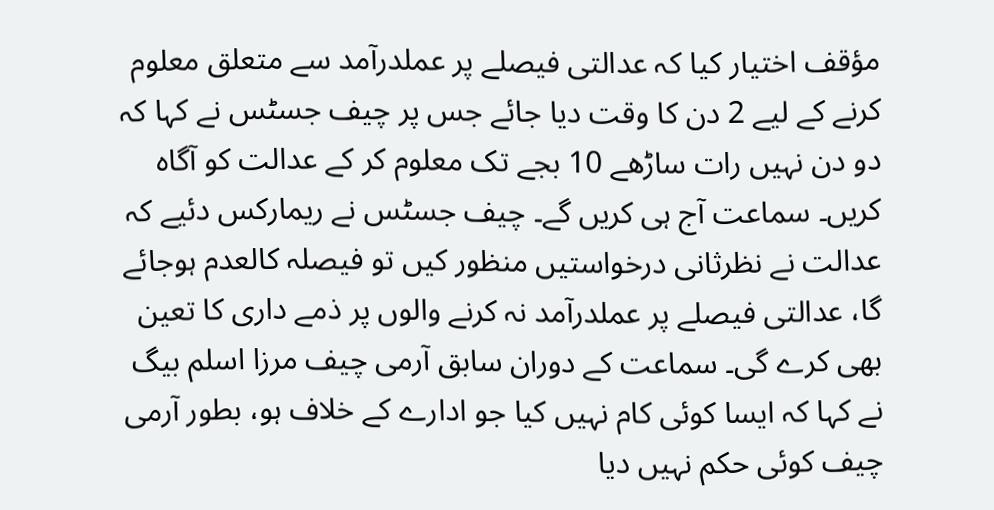مؤقف اختیار کیا کہ عدالتی فیصلے پر عملدرآمد سے متعلق معلوم کرنے کے لیے 2 دن کا وقت دیا جائے جس پر چیف جسٹس نے کہا کہ دو دن نہیں رات ساڑھے 10 بجے تک معلوم کر کے عدالت کو آگاہ کریں۔ سماعت آج ہی کریں گے۔ چیف جسٹس نے ریمارکس دئیے کہ عدالت نے نظرثانی درخواستیں منظور کیں تو فیصلہ کالعدم ہوجائے گا، عدالتی فیصلے پر عملدرآمد نہ کرنے والوں پر ذمے داری کا تعین بھی کرے گی۔ سماعت کے دوران سابق آرمی چیف مرزا اسلم بیگ نے کہا کہ ایسا کوئی کام نہیں کیا جو ادارے کے خلاف ہو، بطور آرمی چیف کوئی حکم نہیں دیا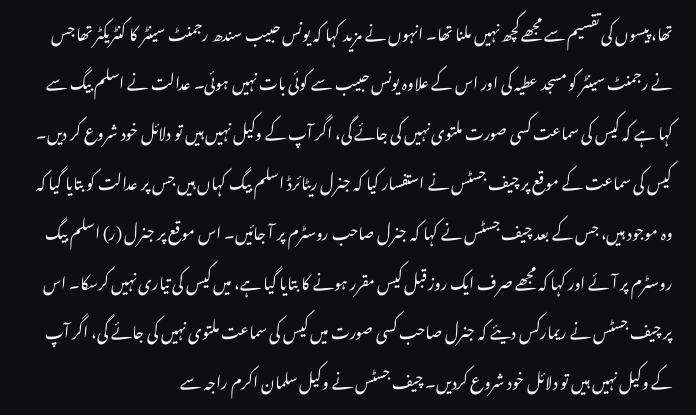تھا، پیسوں کی تقسیم سے مجھے کچھ نہیں ملنا تھا۔ انہوں نے مزید کہا کہ یونس حبیب سندھ رجمنٹ سینٹر کا کنٹریکٹر تھا جس نے رجمنٹ سینٹر کو مسجد عطیہ کی اور اس کے علاوہ یونس حبیب سے کوئی بات نہیں ہوئی۔ عدالت نے اسلم بیگ سے کہا ہے کہ کیس کی سماعت کسی صورت ملتوی نہیں کی جائے گی، اگر آپ کے وکیل نہیں ہیں تو دلائل خود شروع کر دیں۔ کیس کی سماعت کے موقع پر چیف جسٹس نے استفسار کیا کہ جنرل ریٹائرڈ اسلم بیگ کہاں ہیں جس پر عدالت کو بتایا گیا کہ وہ موجود ہیں، جس کے بعد چیف جسٹس نے کہا کہ جنرل صاحب روسٹرم پر آ جائیں۔ اس موقع پر جنرل (ر) اسلم بیگ روسٹرم پر آئے اور کہا کہ مجھے صرف ایک روز قبل کیس مقرر ہونے کا بتایا گیا ہے، میں کیس کی تیاری نہیں کرسکا۔ اس پر چیف جسٹس نے ریمارکس دیئے کہ جنرل صاحب کسی صورت میں کیس کی سماعت ملتوی نہیں کی جائے گی، اگر آپ کے وکیل نہیں ہیں تو دلائل خود شروع کردیں۔ چیف جسٹس نے وکیل سلمان اکرم راجہ سے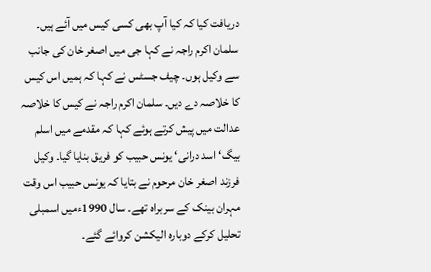دریافت کیا کہ کیا آپ بھی کسی کیس میں آئے ہیں۔ سلمان اکرم راجہ نے کہا جی میں اصغر خان کی جانب سے وکیل ہوں۔ چیف جسٹس نے کہا کہ ہمیں اس کیس کا خلاصہ دے دیں۔ سلمان اکرم راجہ نے کیس کا خلاصہ عدالت میں پیش کرتے ہوئے کہا کہ مقدمے میں اسلم بیگ‘ اسد درانی‘ یونس حبیب کو فریق بنایا گیا۔ وکیل فرزند اصغر خان مرحوم نے بتایا کہ یونس حبیب اس وقت مہران بینک کے سربراہ تھے۔ سال 1990ءمیں اسمبلی تحلیل کرکے دوبارہ الیکشن کروائے گئے۔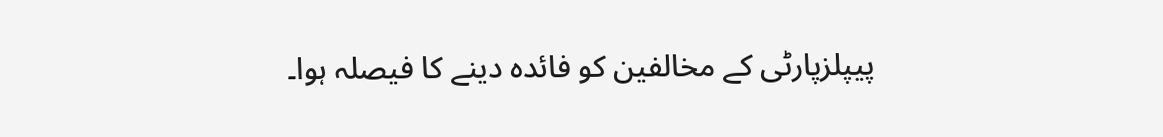پیپلزپارٹی کے مخالفین کو فائدہ دینے کا فیصلہ ہوا۔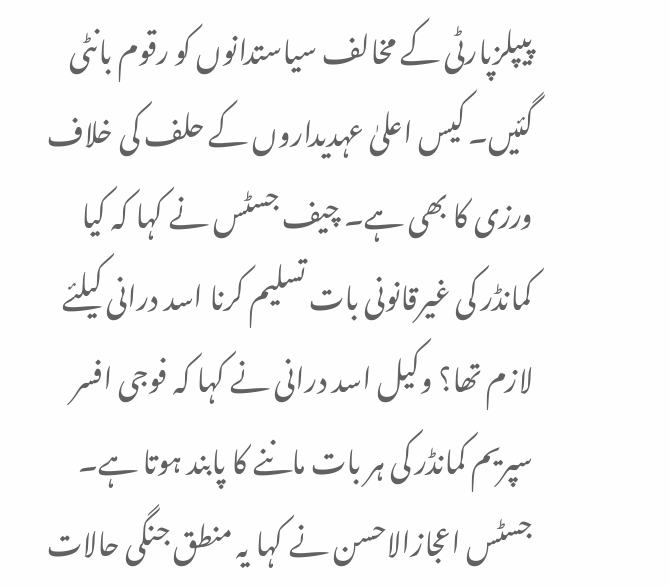پیپلزپارٹی کے مخالف سیاستدانوں کو رقوم بانٹی گئیں۔ کیس اعلیٰ عہدیداروں کے حلف کی خلاف ورزی کا بھی ہے۔ چیف جسٹس نے کہا کہ کیا کمانڈر کی غیرقانونی بات تسلیم کرنا اسد درانی کیلئے لازم تھا؟ وکیل اسد درانی نے کہا کہ فوجی افسر سپریم کمانڈر کی ہر بات ماننے کا پابند ہوتا ہے۔ جسٹس اعجازالاحسن نے کہا یہ منطق جنگی حالات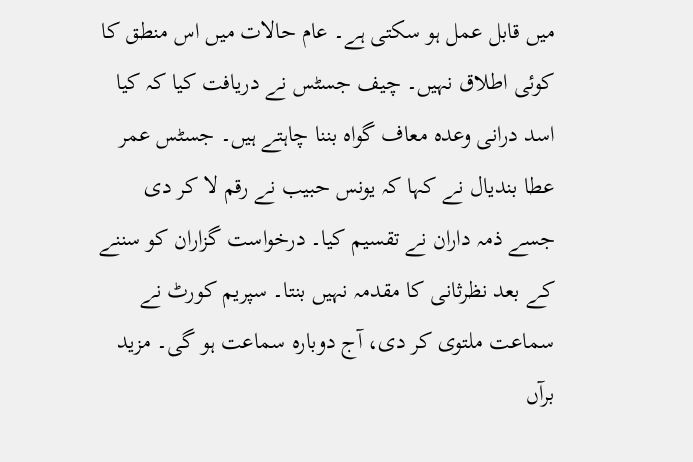میں قابل عمل ہو سکتی ہے۔ عام حالات میں اس منطق کا کوئی اطلاق نہیں۔ چیف جسٹس نے دریافت کیا کہ کیا اسد درانی وعدہ معاف گواہ بننا چاہتے ہیں۔ جسٹس عمر عطا بندیال نے کہا کہ یونس حبیب نے رقم لا کر دی جسے ذمہ داران نے تقسیم کیا۔ درخواست گزاران کو سننے کے بعد نظرثانی کا مقدمہ نہیں بنتا۔ سپریم کورٹ نے سماعت ملتوی کر دی، آج دوبارہ سماعت ہو گی۔ مزید برآں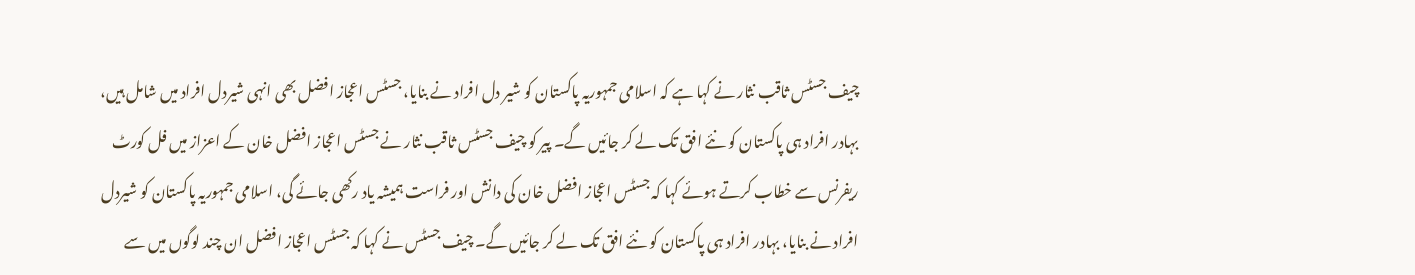چیف جسٹس ثاقب نثار نے کہا ہے کہ اسلامی جمہوریہ پاکستان کو شیر دل افراد نے بنایا، جسٹس اعجاز افضل بھی انہی شیردل افراد میں شامل ہیں، بہادر افراد ہی پاکستان کو نئے افق تک لے کر جائیں گے۔ پیر کو چیف جسٹس ثاقب نثار نے جسٹس اعجاز افضل خان کے اعزاز میں فل کورٹ ریفرنس سے خطاب کرتے ہوئے کہا کہ جسٹس اعجاز افضل خان کی دانش اور فراست ہمیشہ یاد رکھی جائے گی، اسلامی جمہوریہ پاکستان کو شیردل افراد نے بنایا، بہادر افراد ہی پاکستان کو نئے افق تک لے کر جائیں گے۔ چیف جسٹس نے کہا کہ جسٹس اعجاز افضل ان چند لوگوں میں سے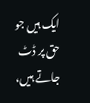ایک ہیں جو حق پر ڈٹ جاتے ہیں،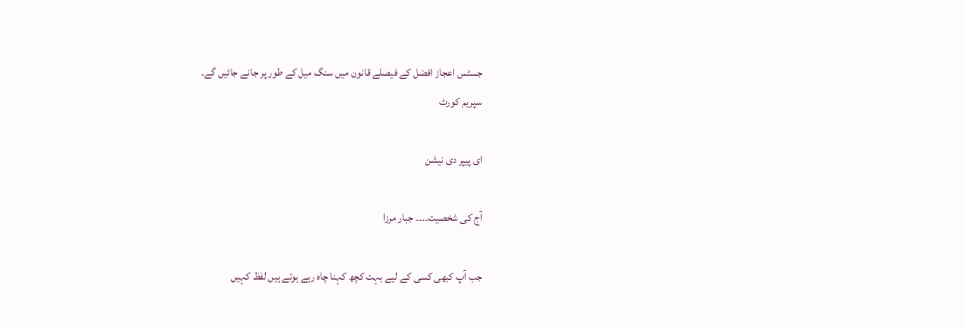جسٹس اعجاز افضل کے فیصلے قانون میں سنگ میل کے طور پر جانے جائیں گے۔
سپریم کورٹ

ای پیپر دی نیشن

آج کی شخصیت۔۔۔۔ جبار مرزا

جب آپ کبھی کسی کے لیے بہت کچھ کہنا چاہ رہے ہوتے ہیں لفظ کہیں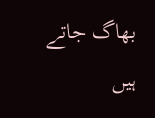بھاگ جاتے ہیں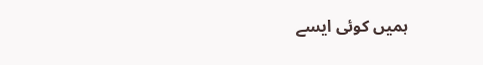ہمیں کوئی ایسے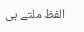الفظ ملتے ہی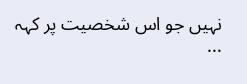نہیں جو اس شخصیت پر کہہ ...